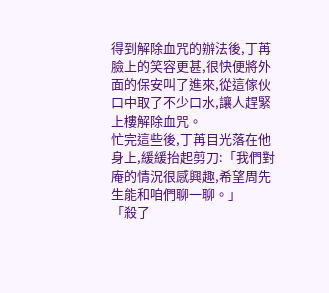得到解除血咒的辦法後,丁苒臉上的笑容更甚,很快便將外面的保安叫了進來,從這傢伙口中取了不少口水,讓人趕緊上樓解除血咒。
忙完這些後,丁苒目光落在他身上,緩緩抬起剪刀:「我們對庵的情況很感興趣,希望周先生能和咱們聊一聊。」
「殺了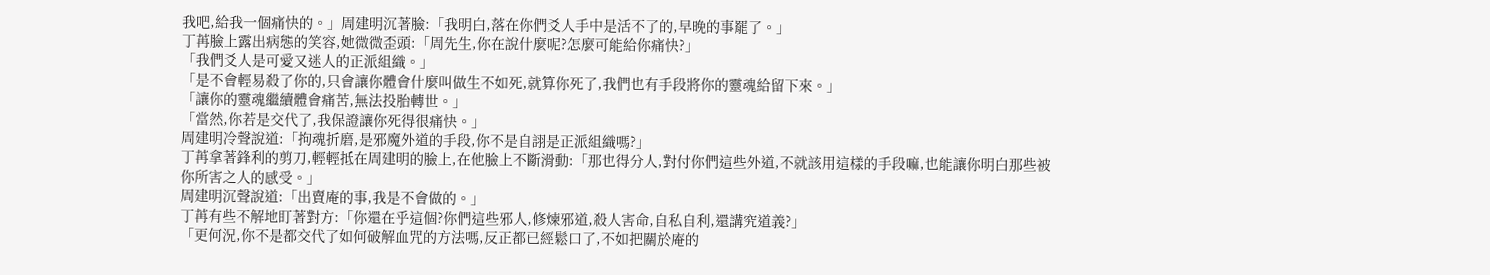我吧,給我一個痛快的。」周建明沉著臉:「我明白,落在你們爻人手中是活不了的,早晚的事罷了。」
丁苒臉上露出病態的笑容,她微微歪頭:「周先生,你在說什麼呢?怎麼可能給你痛快?」
「我們爻人是可愛又迷人的正派組織。」
「是不會輕易殺了你的,只會讓你體會什麼叫做生不如死,就算你死了,我們也有手段將你的靈魂給留下來。」
「讓你的靈魂繼續體會痛苦,無法投胎轉世。」
「當然,你若是交代了,我保證讓你死得很痛快。」
周建明冷聲說道:「拘魂折磨,是邪魔外道的手段,你不是自詡是正派組織嗎?」
丁苒拿著鋒利的剪刀,輕輕抵在周建明的臉上,在他臉上不斷滑動:「那也得分人,對付你們這些外道,不就該用這樣的手段嘛,也能讓你明白那些被你所害之人的感受。」
周建明沉聲說道:「出賣庵的事,我是不會做的。」
丁苒有些不解地盯著對方:「你還在乎這個?你們這些邪人,修煉邪道,殺人害命,自私自利,還講究道義?」
「更何況,你不是都交代了如何破解血咒的方法嗎,反正都已經鬆口了,不如把關於庵的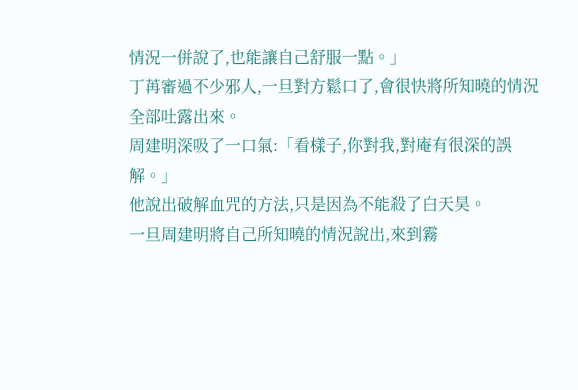情況一併說了,也能讓自己舒服一點。」
丁苒審過不少邪人,一旦對方鬆口了,會很快將所知曉的情況全部吐露出來。
周建明深吸了一口氣:「看樣子,你對我,對庵有很深的誤解。」
他說出破解血咒的方法,只是因為不能殺了白天昊。
一旦周建明將自己所知曉的情況說出,來到霧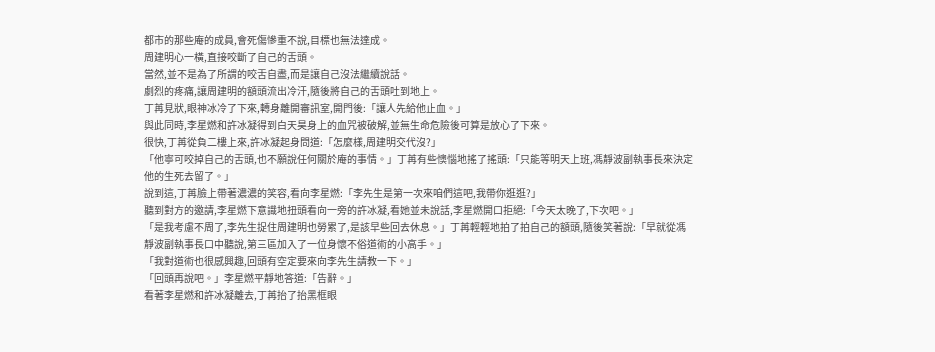都市的那些庵的成員,會死傷慘重不說,目標也無法達成。
周建明心一橫,直接咬斷了自己的舌頭。
當然,並不是為了所謂的咬舌自盡,而是讓自己沒法繼續說話。
劇烈的疼痛,讓周建明的額頭流出冷汗,隨後將自己的舌頭吐到地上。
丁苒見狀,眼神冰冷了下來,轉身離開審訊室,開門後:「讓人先給他止血。」
與此同時,李星燃和許冰凝得到白天昊身上的血咒被破解,並無生命危險後可算是放心了下來。
很快,丁苒從負二樓上來,許冰凝起身問道:「怎麼樣,周建明交代沒?」
「他寧可咬掉自己的舌頭,也不願說任何關於庵的事情。」丁苒有些懊惱地搖了搖頭:「只能等明天上班,馮靜波副執事長來決定他的生死去留了。」
說到這,丁苒臉上帶著濃濃的笑容,看向李星燃:「李先生是第一次來咱們這吧,我帶你逛逛?」
聽到對方的邀請,李星燃下意識地扭頭看向一旁的許冰凝,看她並未說話,李星燃開口拒絕:「今天太晚了,下次吧。」
「是我考慮不周了,李先生捉住周建明也勞累了,是該早些回去休息。」丁苒輕輕地拍了拍自己的額頭,隨後笑著說:「早就從馮靜波副執事長口中聽說,第三區加入了一位身懷不俗道術的小高手。」
「我對道術也很感興趣,回頭有空定要來向李先生請教一下。」
「回頭再說吧。」李星燃平靜地答道:「告辭。」
看著李星燃和許冰凝離去,丁苒抬了抬黑框眼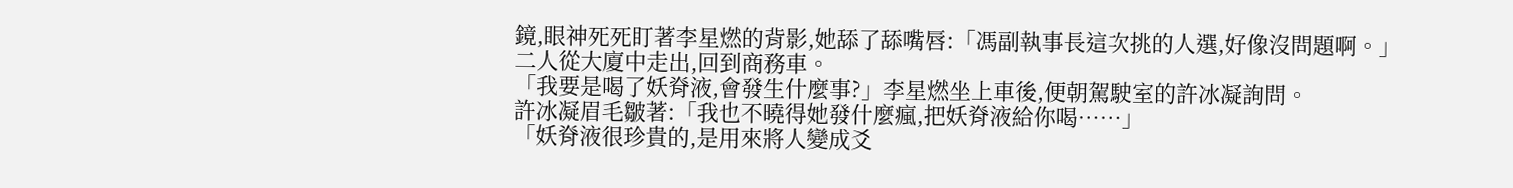鏡,眼神死死盯著李星燃的背影,她舔了舔嘴唇:「馮副執事長這次挑的人選,好像沒問題啊。」
二人從大廈中走出,回到商務車。
「我要是喝了妖脊液,會發生什麼事?」李星燃坐上車後,便朝駕駛室的許冰凝詢問。
許冰凝眉毛皺著:「我也不曉得她發什麼瘋,把妖脊液給你喝……」
「妖脊液很珍貴的,是用來將人變成爻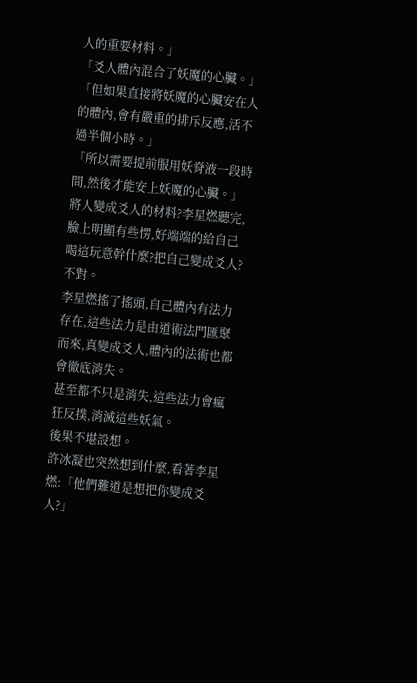人的重要材料。」
「爻人體內混合了妖魔的心臟。」
「但如果直接將妖魔的心臟安在人的體內,會有嚴重的排斥反應,活不過半個小時。」
「所以需要提前服用妖脊液一段時間,然後才能安上妖魔的心臟。」
將人變成爻人的材料?李星燃聽完,臉上明顯有些愣,好端端的給自己喝這玩意幹什麼?把自己變成爻人?
不對。
李星燃搖了搖頭,自己體內有法力存在,這些法力是由道術法門匯聚而來,真變成爻人,體內的法術也都會徹底消失。
甚至都不只是消失,這些法力會瘋狂反撲,消滅這些妖氣。
後果不堪設想。
許冰凝也突然想到什麼,看著李星燃:「他們難道是想把你變成爻人?」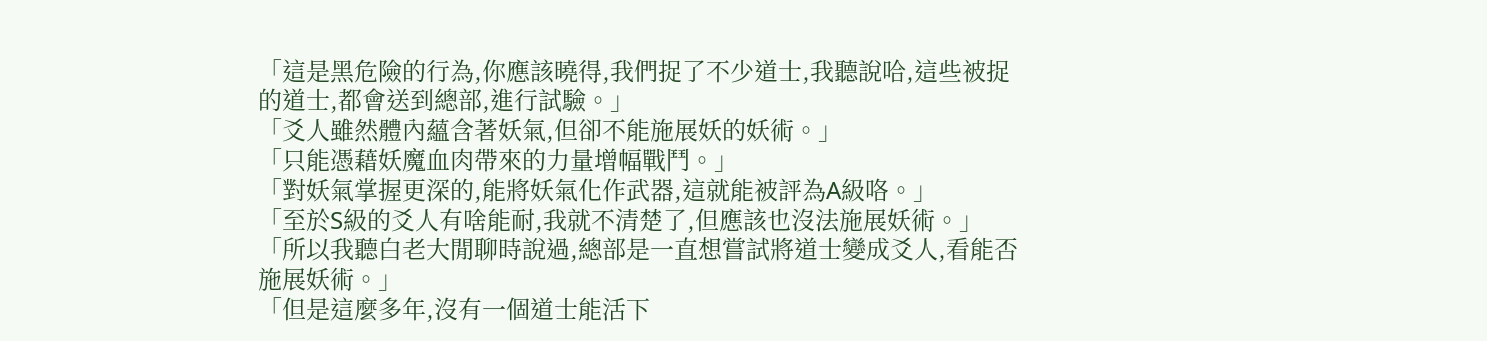「這是黑危險的行為,你應該曉得,我們捉了不少道士,我聽說哈,這些被捉的道士,都會送到總部,進行試驗。」
「爻人雖然體內蘊含著妖氣,但卻不能施展妖的妖術。」
「只能憑藉妖魔血肉帶來的力量增幅戰鬥。」
「對妖氣掌握更深的,能將妖氣化作武器,這就能被評為A級咯。」
「至於S級的爻人有啥能耐,我就不清楚了,但應該也沒法施展妖術。」
「所以我聽白老大閒聊時說過,總部是一直想嘗試將道士變成爻人,看能否施展妖術。」
「但是這麼多年,沒有一個道士能活下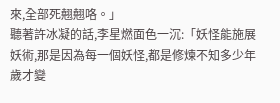來,全部死翹翹咯。」
聽著許冰凝的話,李星燃面色一沉:「妖怪能施展妖術,那是因為每一個妖怪,都是修煉不知多少年歲才變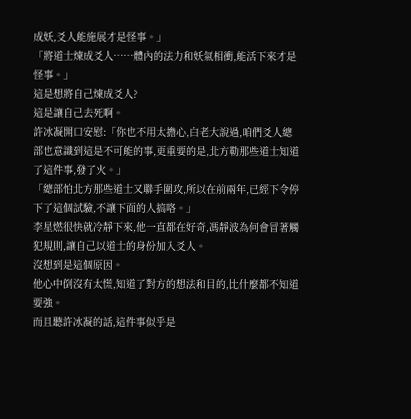成妖,爻人能施展才是怪事。」
「將道士煉成爻人……體內的法力和妖氣相衝,能活下來才是怪事。」
這是想將自己煉成爻人?
這是讓自己去死啊。
許冰凝開口安慰:「你也不用太擔心,白老大說過,咱們爻人總部也意識到這是不可能的事,更重要的是,北方勒那些道士知道了這件事,發了火。」
「總部怕北方那些道士又聯手圍攻,所以在前兩年,已經下令停下了這個試驗,不讓下面的人搞咯。」
李星燃很快就冷靜下來,他一直都在好奇,馮靜波為何會冒著觸犯規則,讓自己以道士的身份加入爻人。
沒想到是這個原因。
他心中倒沒有太慌,知道了對方的想法和目的,比什麼都不知道要強。
而且聽許冰凝的話,這件事似乎是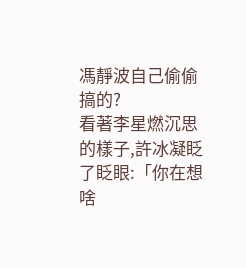馮靜波自己偷偷搞的?
看著李星燃沉思的樣子,許冰凝眨了眨眼:「你在想啥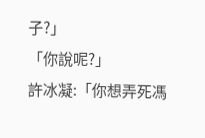子?」
「你說呢?」
許冰凝:「你想弄死馮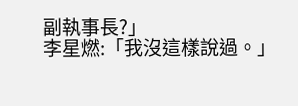副執事長?」
李星燃:「我沒這樣說過。」